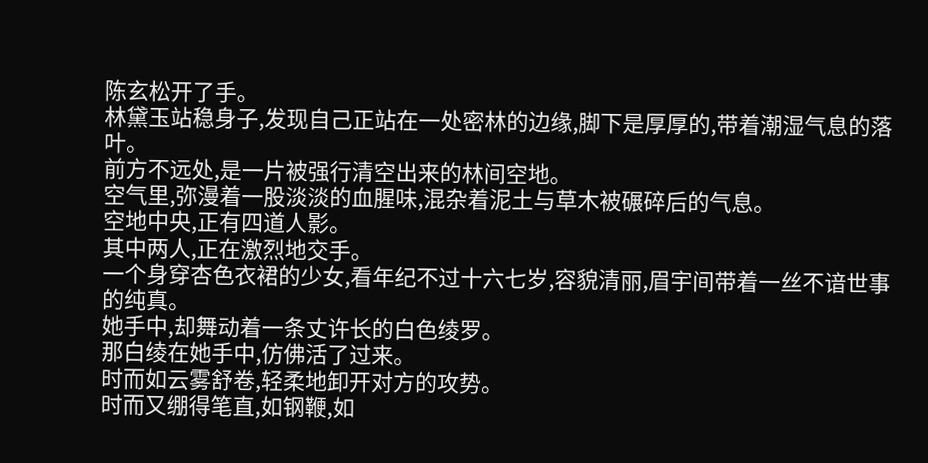陈玄松开了手。
林黛玉站稳身子,发现自己正站在一处密林的边缘,脚下是厚厚的,带着潮湿气息的落叶。
前方不远处,是一片被强行清空出来的林间空地。
空气里,弥漫着一股淡淡的血腥味,混杂着泥土与草木被碾碎后的气息。
空地中央,正有四道人影。
其中两人,正在激烈地交手。
一个身穿杏色衣裙的少女,看年纪不过十六七岁,容貌清丽,眉宇间带着一丝不谙世事的纯真。
她手中,却舞动着一条丈许长的白色绫罗。
那白绫在她手中,仿佛活了过来。
时而如云雾舒卷,轻柔地卸开对方的攻势。
时而又绷得笔直,如钢鞭,如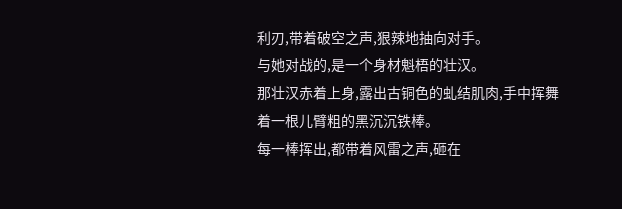利刃,带着破空之声,狠辣地抽向对手。
与她对战的,是一个身材魁梧的壮汉。
那壮汉赤着上身,露出古铜色的虬结肌肉,手中挥舞着一根儿臂粗的黑沉沉铁棒。
每一棒挥出,都带着风雷之声,砸在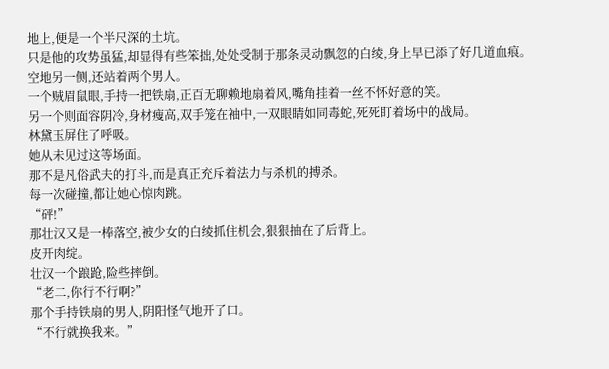地上,便是一个半尺深的土坑。
只是他的攻势虽猛,却显得有些笨拙,处处受制于那条灵动飘忽的白绫,身上早已添了好几道血痕。
空地另一侧,还站着两个男人。
一个贼眉鼠眼,手持一把铁扇,正百无聊赖地扇着风,嘴角挂着一丝不怀好意的笑。
另一个则面容阴冷,身材瘦高,双手笼在袖中,一双眼睛如同毒蛇,死死盯着场中的战局。
林黛玉屏住了呼吸。
她从未见过这等场面。
那不是凡俗武夫的打斗,而是真正充斥着法力与杀机的搏杀。
每一次碰撞,都让她心惊肉跳。
“砰!”
那壮汉又是一棒落空,被少女的白绫抓住机会,狠狠抽在了后背上。
皮开肉绽。
壮汉一个踉跄,险些摔倒。
“老二,你行不行啊?”
那个手持铁扇的男人,阴阳怪气地开了口。
“不行就换我来。”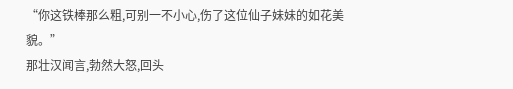“你这铁棒那么粗,可别一不小心,伤了这位仙子妹妹的如花美貌。”
那壮汉闻言,勃然大怒,回头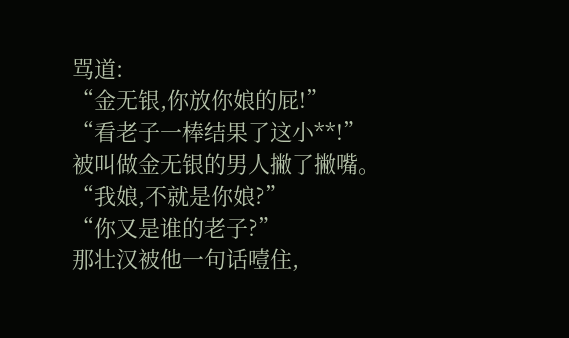骂道:
“金无银,你放你娘的屁!”
“看老子一棒结果了这小**!”
被叫做金无银的男人撇了撇嘴。
“我娘,不就是你娘?”
“你又是谁的老子?”
那壮汉被他一句话噎住,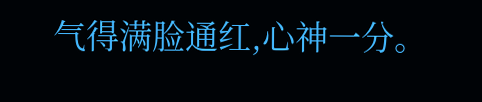气得满脸通红,心神一分。